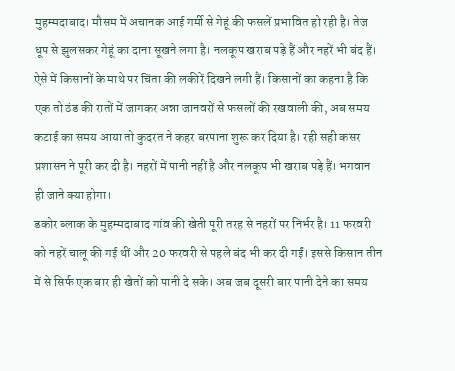मुहम्मदाबाद। मौसम में अचानक आई गर्मी से गेहूं की फसलें प्रभावित हो रही है। तेज धूप से झुलसकर गेहूं का दाना सूखने लगा है। नलकूप खराब पड़े हैं और नहरें भी बंद हैं। ऐसे में किसानों के माथे पर चिंता की लकीरें दिखने लगी हैं। किसानों का कहना है कि एक तो ठंड की रातों में जागकर अन्ना जानवरों से फसलों की रखवाली की, अब समय कटाई का समय आया तो कुदरत ने कहर बरपाना शुरू कर दिया है। रही सही कसर प्रशासन ने पूरी कर दी है। नहरों में पानी नहीं है और नलकूप भी खराब पड़े हैं। भगवान ही जाने क्या होगा।
डकोर ब्लाक के मुहम्मदाबाद गांव की खेती पूरी तरह से नहरों पर निर्भर है। 11 फरवरी को नहरें चालू की गई थीं और 20 फरवरी से पहले बंद भी कर दी गईं। इससे किसान तीन में से सिर्फ एक बार ही खेतों को पानी दे सके। अब जब दूसरी बार पानी देने का समय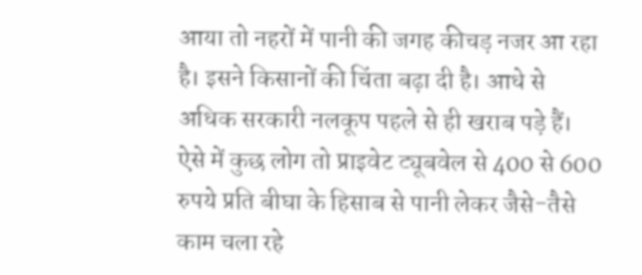आया तो नहरों में पानी की जगह कीचड़ नजर आ रहा है। इसने किसानों की चिंता बढ़ा दी है। आधे से अधिक सरकारी नलकूप पहले से ही खराब पड़े हैं।
ऐसे में कुछ लोग तो प्राइवेट ट्यूबवेल से 400 से 600 रुपये प्रति बीघा के हिसाब से पानी लेकर जैसे-तैसे काम चला रहे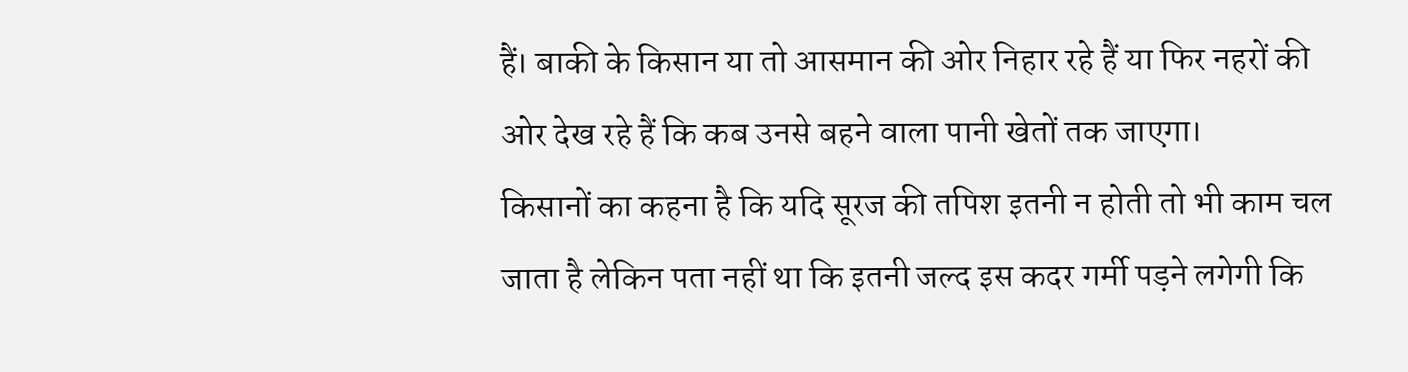हैं। बाकी के किसान या तो आसमान की ओर निहार रहे हैं या फिर नहरों की ओर देख रहे हैं कि कब उनसे बहने वाला पानी खेतों तक जाएगा।
किसानों का कहना है कि यदि सूरज की तपिश इतनी न होती तो भी काम चल जाता है लेकिन पता नहीं था कि इतनी जल्द इस कदर गर्मी पड़ने लगेगी कि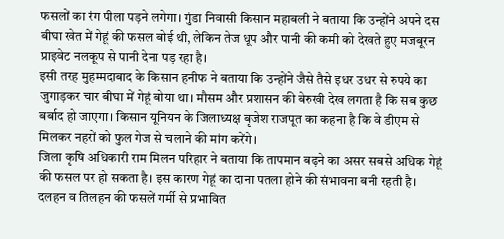फसलों का रंग पीला पड़ने लगेगा। गुंडा निवासी किसान महाबली ने बताया कि उन्होंने अपने दस बीघा खेत में गेहूं की फसल बोई थी, लेकिन तेज धूप और पानी की कमी को देखते हुए मजबूरन प्राइवेट नलकूप से पानी देना पड़ रहा है।
इसी तरह मुहम्मदाबाद के किसान हनीफ ने बताया कि उन्होंने जैसे तैसे इधर उधर से रुपये का जुगाड़कर चार बीघा में गेहूं बोया था। मौसम और प्रशासन की बेरुखी देख लगता है कि सब कुछ बर्बाद हो जाएगा। किसान यूनियन के जिलाध्यक्ष बृजेश राजपूत का कहना है कि वे डीएम से मिलकर नहरों को फुल गेज से चलाने की मांग करेंगे।
जिला कृषि अधिकारी राम मिलन परिहार ने बताया कि तापमान बढ़ने का असर सबसे अधिक गेहूं की फसल पर हो सकता है। इस कारण गेहूं का दाना पतला होने की संभावना बनी रहती है। दलहन व तिलहन की फसलें गर्मी से प्रभावित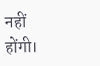नहीं होंगी।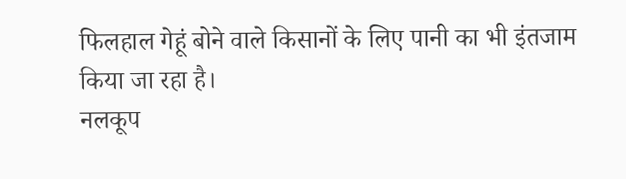फिलहाल गेहूं बोने वाले किसानों के लिए पानी का भी इंतजाम किया जा रहा है।
नलकूप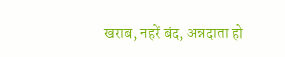खराब, नहरें बंद, अन्नदाता हो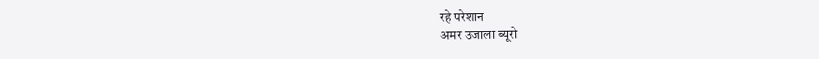रहे परेशान
अमर उजाला ब्यूरो